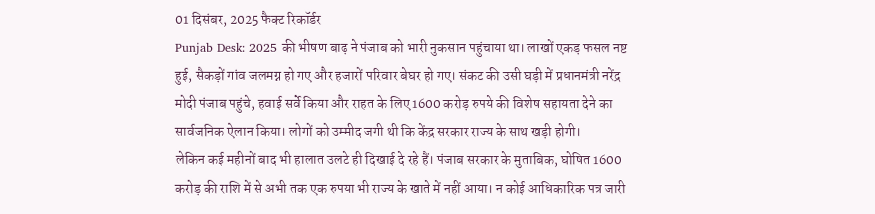01 दिसंबर, 2025 फैक्ट रिकॉर्डर
Punjab Desk: 2025 की भीषण बाढ़ ने पंजाब को भारी नुकसान पहुंचाया था। लाखों एकड़ फसल नष्ट हुई, सैकड़ों गांव जलमग्न हो गए और हजारों परिवार बेघर हो गए। संकट की उसी घड़ी में प्रधानमंत्री नरेंद्र मोदी पंजाब पहुंचे, हवाई सर्वे किया और राहत के लिए 1600 करोड़ रुपये की विशेष सहायता देने का सार्वजनिक ऐलान किया। लोगों को उम्मीद जगी थी कि केंद्र सरकार राज्य के साथ खड़ी होगी।
लेकिन कई महीनों बाद भी हालात उलटे ही दिखाई दे रहे हैं। पंजाब सरकार के मुताबिक, घोषित 1600 करोड़ की राशि में से अभी तक एक रुपया भी राज्य के खाते में नहीं आया। न कोई आधिकारिक पत्र जारी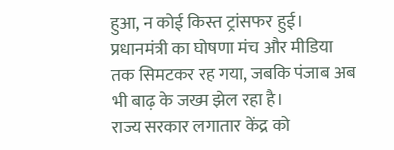हुआ, न कोई किस्त ट्रांसफर हुई। प्रधानमंत्री का घोषणा मंच और मीडिया तक सिमटकर रह गया, जबकि पंजाब अब भी बाढ़ के जख्म झेल रहा है।
राज्य सरकार लगातार केंद्र को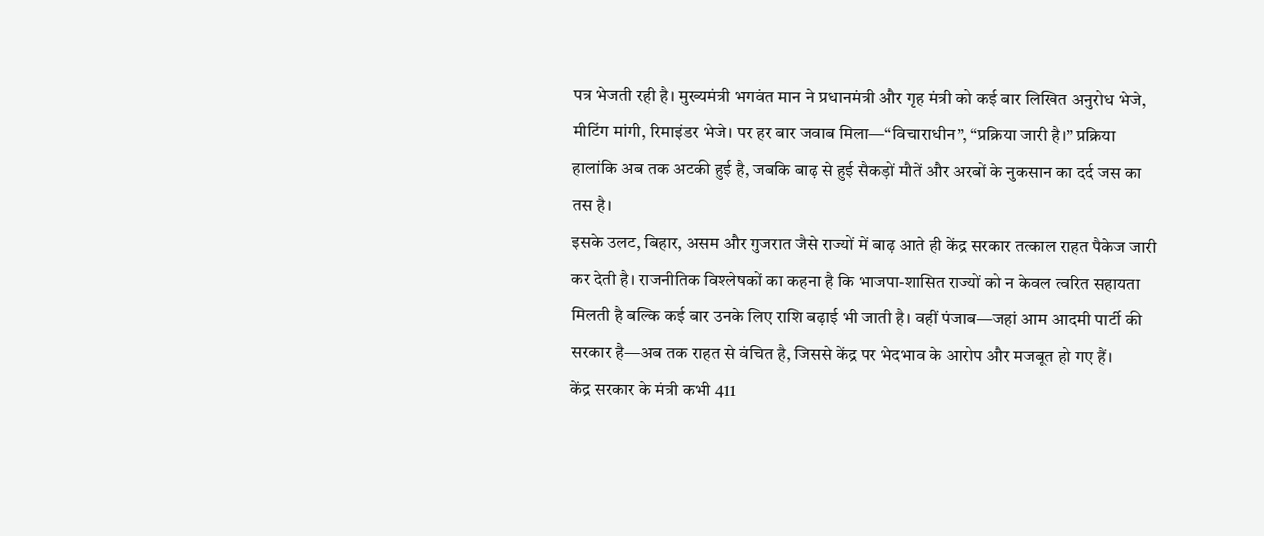पत्र भेजती रही है। मुख्यमंत्री भगवंत मान ने प्रधानमंत्री और गृह मंत्री को कई बार लिखित अनुरोध भेजे, मीटिंग मांगी, रिमाइंडर भेजे। पर हर बार जवाब मिला—“विचाराधीन”, “प्रक्रिया जारी है।” प्रक्रिया हालांकि अब तक अटकी हुई है, जबकि बाढ़ से हुई सैकड़ों मौतें और अरबों के नुकसान का दर्द जस का तस है।
इसके उलट, बिहार, असम और गुजरात जैसे राज्यों में बाढ़ आते ही केंद्र सरकार तत्काल राहत पैकेज जारी कर देती है। राजनीतिक विश्लेषकों का कहना है कि भाजपा-शासित राज्यों को न केवल त्वरित सहायता मिलती है बल्कि कई बार उनके लिए राशि बढ़ाई भी जाती है। वहीं पंजाब—जहां आम आदमी पार्टी की सरकार है—अब तक राहत से वंचित है, जिससे केंद्र पर भेदभाव के आरोप और मजबूत हो गए हैं।
केंद्र सरकार के मंत्री कभी 411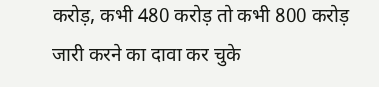करोड़, कभी 480 करोड़ तो कभी 800 करोड़ जारी करने का दावा कर चुके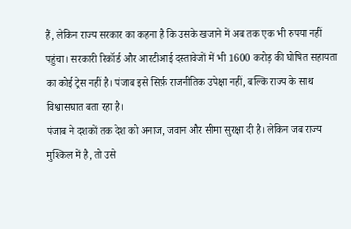हैं, लेकिन राज्य सरकार का कहना है कि उसके खजाने में अब तक एक भी रुपया नहीं पहुंचा। सरकारी रिकॉर्ड और आरटीआई दस्तावेजों में भी 1600 करोड़ की घोषित सहायता का कोई ट्रेस नहीं है। पंजाब इसे सिर्फ़ राजनीतिक उपेक्षा नहीं, बल्कि राज्य के साथ विश्वासघात बता रहा है।
पंजाब ने दशकों तक देश को अनाज, जवान और सीमा सुरक्षा दी है। लेकिन जब राज्य मुश्किल में है, तो उसे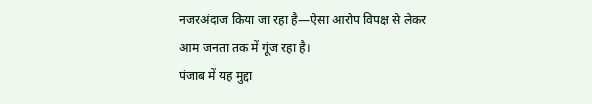नजरअंदाज किया जा रहा है—ऐसा आरोप विपक्ष से लेकर आम जनता तक में गूंज रहा है।
पंजाब में यह मुद्दा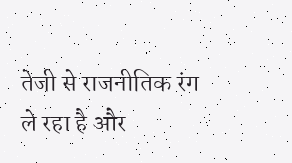तेजी से राजनीतिक रंग ले रहा है और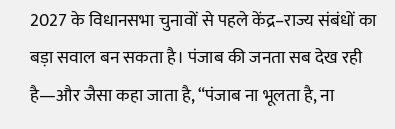2027 के विधानसभा चुनावों से पहले केंद्र–राज्य संबंधों का बड़ा सवाल बन सकता है। पंजाब की जनता सब देख रही है—और जैसा कहा जाता है, “पंजाब ना भूलता है, ना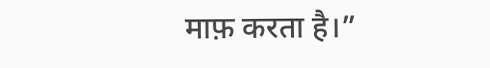माफ़ करता है।”